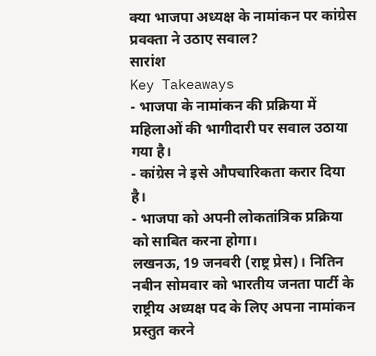क्या भाजपा अध्यक्ष के नामांकन पर कांग्रेस प्रवक्ता ने उठाए सवाल?
सारांश
Key Takeaways
- भाजपा के नामांकन की प्रक्रिया में महिलाओं की भागीदारी पर सवाल उठाया गया है।
- कांग्रेस ने इसे औपचारिकता करार दिया है।
- भाजपा को अपनी लोकतांत्रिक प्रक्रिया को साबित करना होगा।
लखनऊ, 19 जनवरी (राष्ट्र प्रेस)। नितिन नबीन सोमवार को भारतीय जनता पार्टी के राष्ट्रीय अध्यक्ष पद के लिए अपना नामांकन प्रस्तुत करने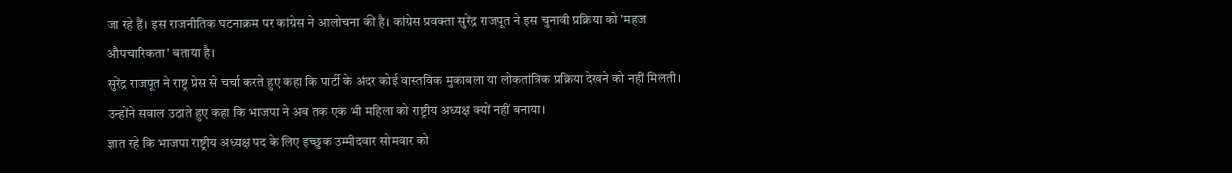जा रहे हैं। इस राजनीतिक घटनाक्रम पर कांग्रेस ने आलोचना की है। कांग्रेस प्रवक्ता सुरेंद्र राजपूत ने इस चुनावी प्रक्रिया को 'महज औपचारिकता' बताया है।
सुरेंद्र राजपूत ने राष्ट्र प्रेस से चर्चा करते हुए कहा कि पार्टी के अंदर कोई वास्तविक मुकाबला या लोकतांत्रिक प्रक्रिया देखने को नहीं मिलती। उन्होंने सवाल उठाते हुए कहा कि भाजपा ने अब तक एक भी महिला को राष्ट्रीय अध्यक्ष क्यों नहीं बनाया।
ज्ञात रहे कि भाजपा राष्ट्रीय अध्यक्ष पद के लिए इच्छुक उम्मीदवार सोमवार को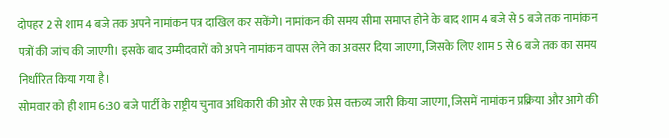दोपहर 2 से शाम 4 बजे तक अपने नामांकन पत्र दाखिल कर सकेंगे। नामांकन की समय सीमा समाप्त होने के बाद शाम 4 बजे से 5 बजे तक नामांकन पत्रों की जांच की जाएगी। इसके बाद उम्मीदवारों को अपने नामांकन वापस लेने का अवसर दिया जाएगा, जिसके लिए शाम 5 से 6 बजे तक का समय निर्धारित किया गया है।
सोमवार को ही शाम 6:30 बजे पार्टी के राष्ट्रीय चुनाव अधिकारी की ओर से एक प्रेस वक्तव्य जारी किया जाएगा, जिसमें नामांकन प्रक्रिया और आगे की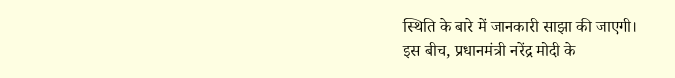स्थिति के बारे में जानकारी साझा की जाएगी।
इस बीच, प्रधानमंत्री नरेंद्र मोदी के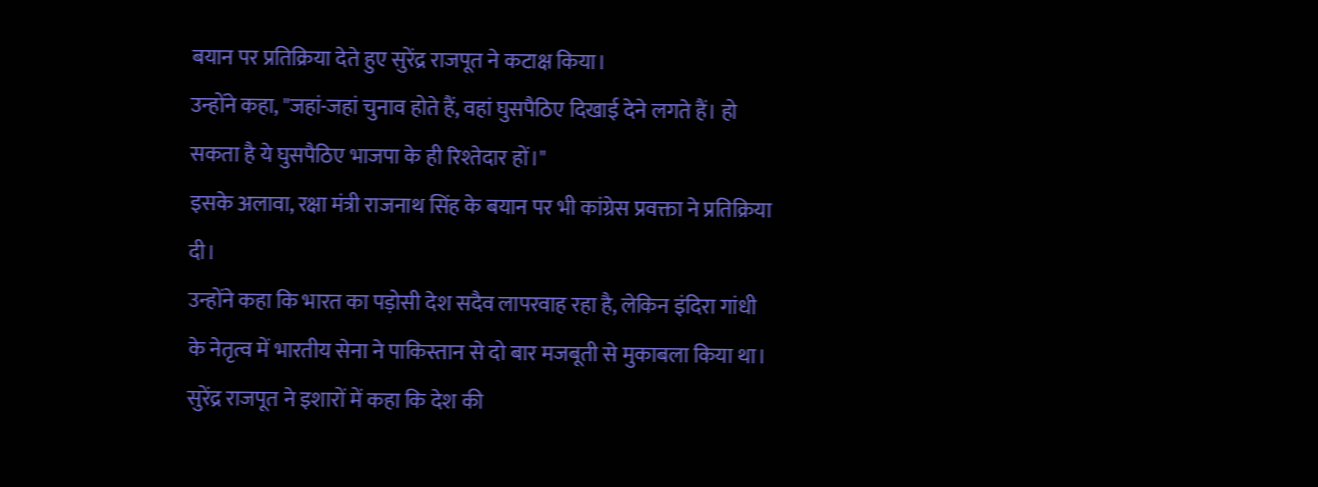बयान पर प्रतिक्रिया देते हुए सुरेंद्र राजपूत ने कटाक्ष किया।
उन्होंने कहा, "जहां-जहां चुनाव होते हैं, वहां घुसपैठिए दिखाई देने लगते हैं। हो सकता है ये घुसपैठिए भाजपा के ही रिश्तेदार हों।"
इसके अलावा, रक्षा मंत्री राजनाथ सिंह के बयान पर भी कांग्रेस प्रवक्ता ने प्रतिक्रिया दी।
उन्होंने कहा कि भारत का पड़ोसी देश सदैव लापरवाह रहा है, लेकिन इंदिरा गांधी के नेतृत्व में भारतीय सेना ने पाकिस्तान से दो बार मजबूती से मुकाबला किया था।
सुरेंद्र राजपूत ने इशारों में कहा कि देश की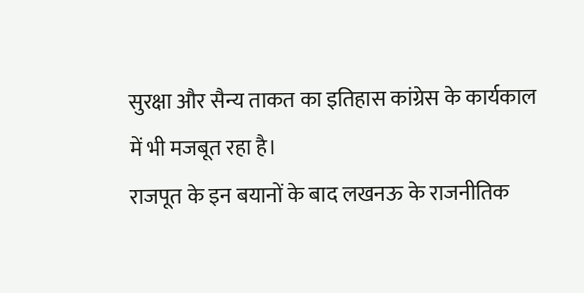सुरक्षा और सैन्य ताकत का इतिहास कांग्रेस के कार्यकाल में भी मजबूत रहा है।
राजपूत के इन बयानों के बाद लखनऊ के राजनीतिक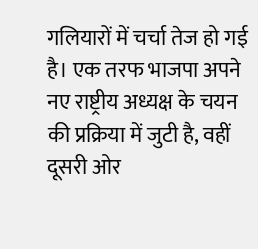गलियारों में चर्चा तेज हो गई है। एक तरफ भाजपा अपने नए राष्ट्रीय अध्यक्ष के चयन की प्रक्रिया में जुटी है, वहीं दूसरी ओर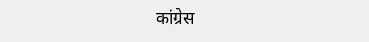कांग्रेस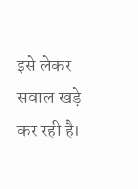इसे लेकर सवाल खड़े कर रही है।